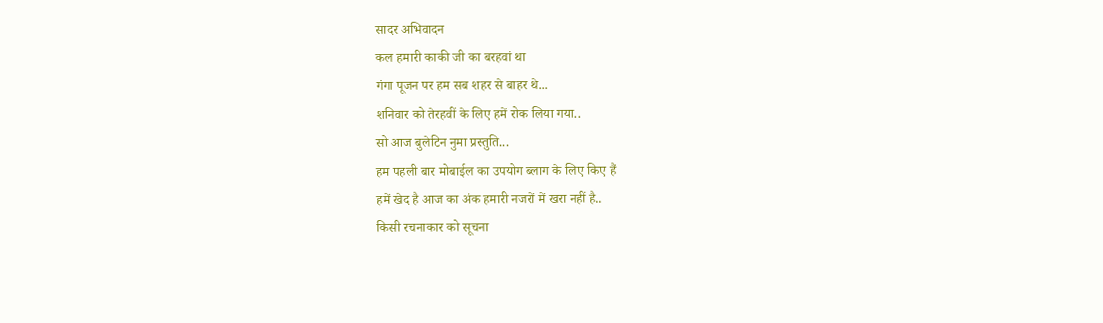सादर अभिवादन
कल हमारी काकी जी का बरहवां था
गंगा पूजन पर हम सब शहर से बाहर थे...
शनिवार को तेरहवीं के लिए हमें रोक लिया गया..
सो आज बुलेटिन नुमा प्रस्तुति...
हम पहली बार मोबाईल का उपयोग ब्लाग के लिए किए हैं
हमें खेद है आज का अंक हमारी नजरों में खरा नहीं है..
किसी रचनाकार को सूचना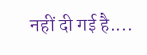नहीं दी गई है....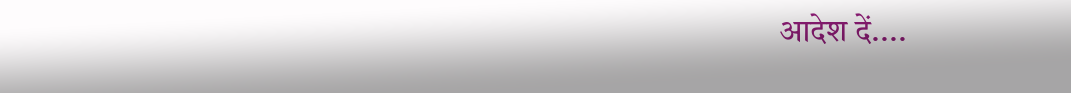आदेश दें....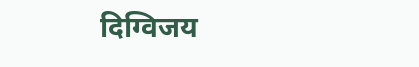दिग्विजय